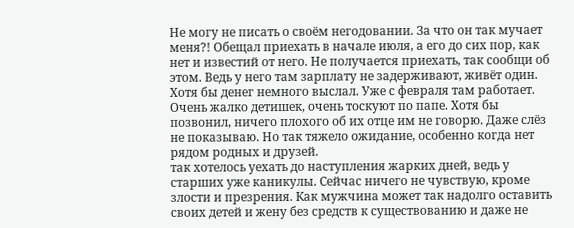Не могу не писать о своём негодовании. За что он так мучает меня?! Обещал приехать в начале июля, а его до сих пор, как нет и известий от него. Не получается приехать, так сообщи об этом. Ведь у него там зарплату не задерживают, живёт один. Хотя бы денег немного выслал. Уже с февраля там работает.
Очень жалко детишек, очень тоскуют по папе. Хотя бы позвонил, ничего плохого об их отце им не говорю. Даже слёз не показываю. Но так тяжело ожидание, особенно когда нет рядом родных и друзей.
так хотелось уехать до наступления жарких дней, ведь у старших уже каникулы. Сейчас ничего не чувствую, кроме злости и презрения. Как мужчина может так надолго оставить своих детей и жену без средств к существованию и даже не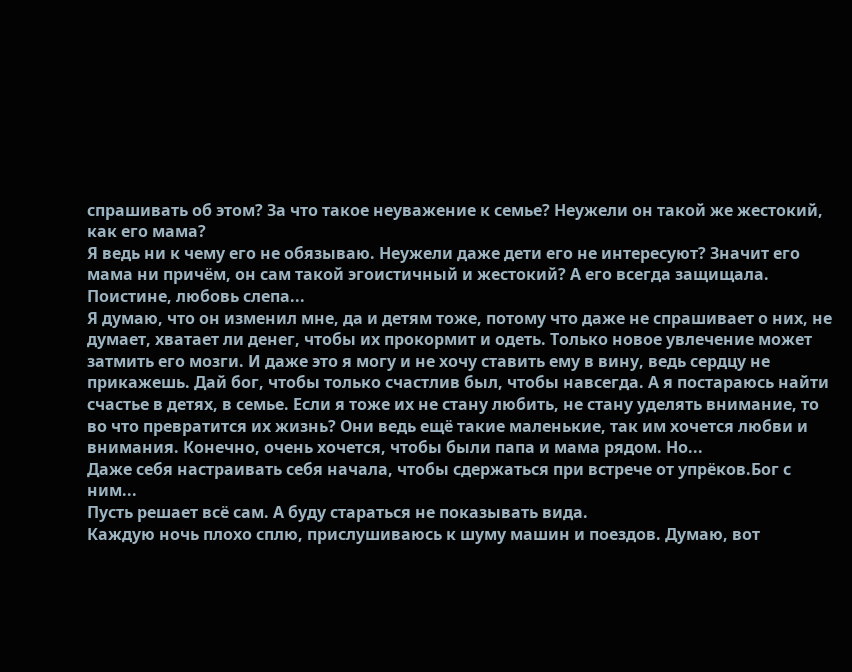спрашивать об этом? За что такое неуважение к семье? Неужели он такой же жестокий, как его мама?
Я ведь ни к чему его не обязываю. Неужели даже дети его не интересуют? Значит его мама ни причём, он сам такой эгоистичный и жестокий? А его всегда защищала. Поистине, любовь слепа...
Я думаю, что он изменил мне, да и детям тоже, потому что даже не спрашивает о них, не думает, хватает ли денег, чтобы их прокормит и одеть. Только новое увлечение может затмить его мозги. И даже это я могу и не хочу ставить ему в вину, ведь сердцу не прикажешь. Дай бог, чтобы только счастлив был, чтобы навсегда. А я постараюсь найти счастье в детях, в семье. Если я тоже их не стану любить, не стану уделять внимание, то во что превратится их жизнь? Они ведь ещё такие маленькие, так им хочется любви и внимания. Конечно, очень хочется, чтобы были папа и мама рядом. Но...
Даже себя настраивать себя начала, чтобы сдержаться при встрече от упрёков.Бог с ним...
Пусть решает всё сам. А буду стараться не показывать вида.
Каждую ночь плохо сплю, прислушиваюсь к шуму машин и поездов. Думаю, вот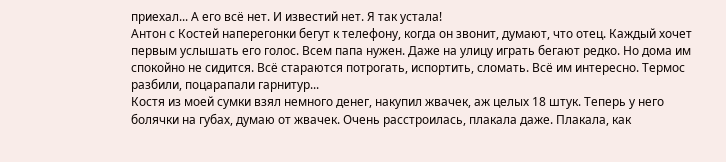приехал... А его всё нет. И известий нет. Я так устала!
Антон с Костей наперегонки бегут к телефону, когда он звонит, думают, что отец. Каждый хочет первым услышать его голос. Всем папа нужен. Даже на улицу играть бегают редко. Но дома им спокойно не сидится. Всё стараются потрогать, испортить, сломать. Всё им интересно. Термос разбили, поцарапали гарнитур...
Костя из моей сумки взял немного денег, накупил жвачек, аж целых 18 штук. Теперь у него болячки на губах, думаю от жвачек. Очень расстроилась, плакала даже. Плакала, как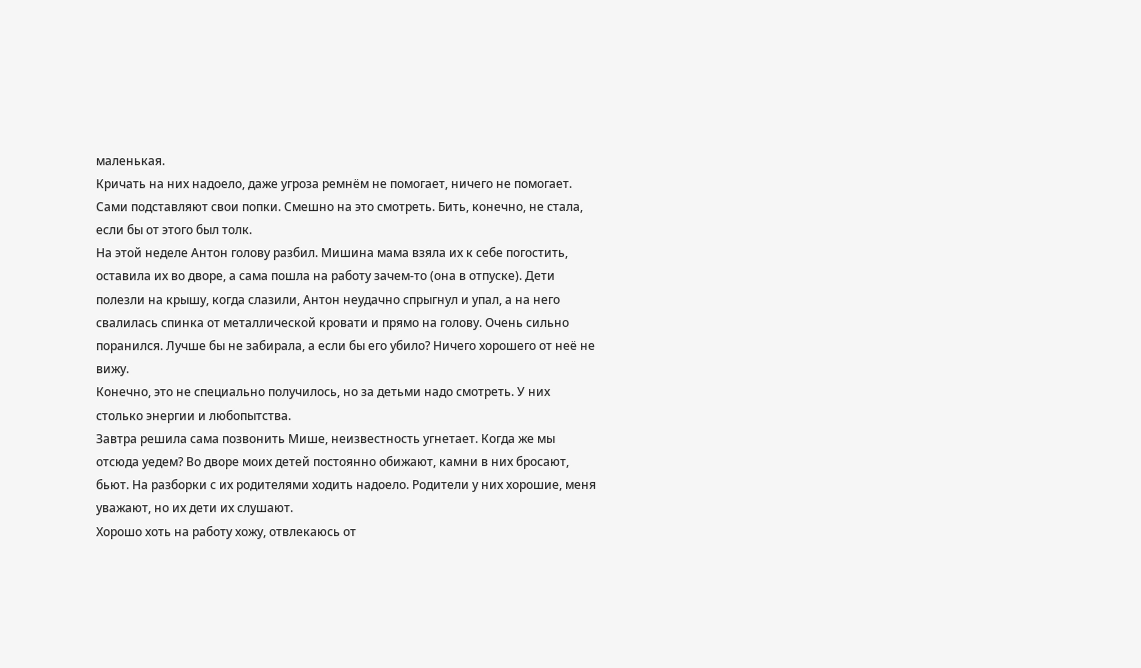маленькая.
Кричать на них надоело, даже угроза ремнём не помогает, ничего не помогает. Сами подставляют свои попки. Смешно на это смотреть. Бить, конечно, не стала, если бы от этого был толк.
На этой неделе Антон голову разбил. Мишина мама взяла их к себе погостить, оставила их во дворе, а сама пошла на работу зачем-то (она в отпуске). Дети полезли на крышу, когда слазили, Антон неудачно спрыгнул и упал, а на него свалилась спинка от металлической кровати и прямо на голову. Очень сильно поранился. Лучше бы не забирала, а если бы его убило? Ничего хорошего от неё не вижу.
Конечно, это не специально получилось, но за детьми надо смотреть. У них столько энергии и любопытства.
Завтра решила сама позвонить Мише, неизвестность угнетает. Когда же мы отсюда уедем? Во дворе моих детей постоянно обижают, камни в них бросают, бьют. На разборки с их родителями ходить надоело. Родители у них хорошие, меня уважают, но их дети их слушают.
Хорошо хоть на работу хожу, отвлекаюсь от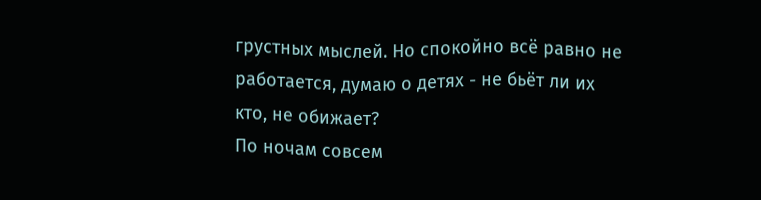грустных мыслей. Но спокойно всё равно не работается, думаю о детях - не бьёт ли их кто, не обижает?
По ночам совсем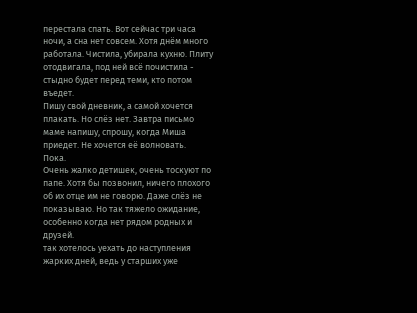перестала спать. Вот сейчас три часа ночи, а сна нет совсем. Хотя днём много работала. Чистила, убирала кухню. Плиту отодвигала, под ней всё почистила - стыдно будет перед теми, кто потом въедет.
Пишу свой дневник, а самой хочется плакать. Но слёз нет. Завтра письмо маме напишу, спрошу, когда Миша приедет. Не хочется её волновать.
Пока.
Очень жалко детишек, очень тоскуют по папе. Хотя бы позвонил, ничего плохого об их отце им не говорю. Даже слёз не показываю. Но так тяжело ожидание, особенно когда нет рядом родных и друзей.
так хотелось уехать до наступления жарких дней, ведь у старших уже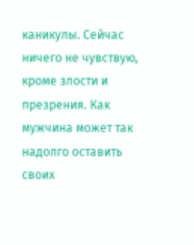каникулы. Сейчас ничего не чувствую, кроме злости и презрения. Как мужчина может так надолго оставить своих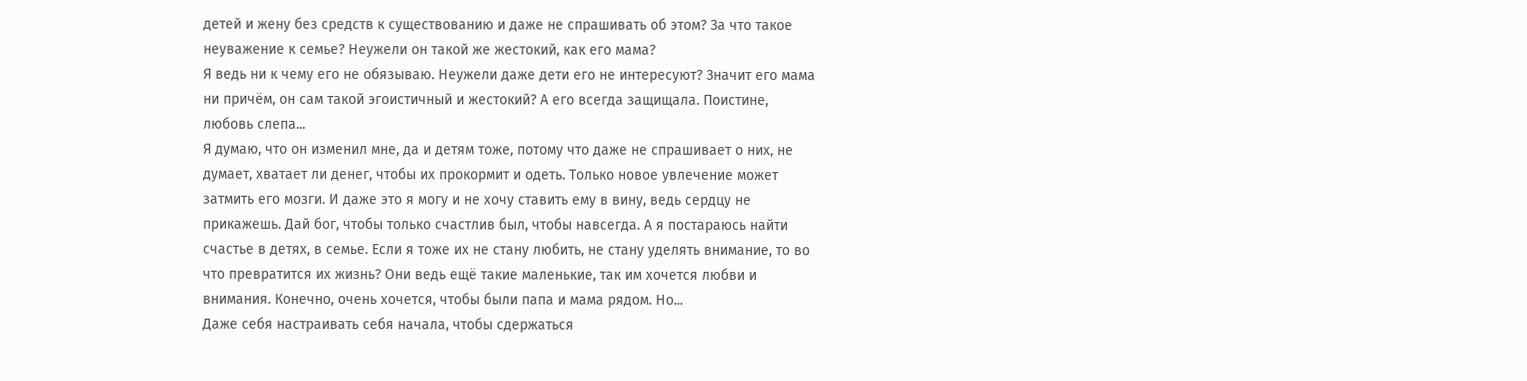детей и жену без средств к существованию и даже не спрашивать об этом? За что такое неуважение к семье? Неужели он такой же жестокий, как его мама?
Я ведь ни к чему его не обязываю. Неужели даже дети его не интересуют? Значит его мама ни причём, он сам такой эгоистичный и жестокий? А его всегда защищала. Поистине, любовь слепа...
Я думаю, что он изменил мне, да и детям тоже, потому что даже не спрашивает о них, не думает, хватает ли денег, чтобы их прокормит и одеть. Только новое увлечение может затмить его мозги. И даже это я могу и не хочу ставить ему в вину, ведь сердцу не прикажешь. Дай бог, чтобы только счастлив был, чтобы навсегда. А я постараюсь найти счастье в детях, в семье. Если я тоже их не стану любить, не стану уделять внимание, то во что превратится их жизнь? Они ведь ещё такие маленькие, так им хочется любви и внимания. Конечно, очень хочется, чтобы были папа и мама рядом. Но...
Даже себя настраивать себя начала, чтобы сдержаться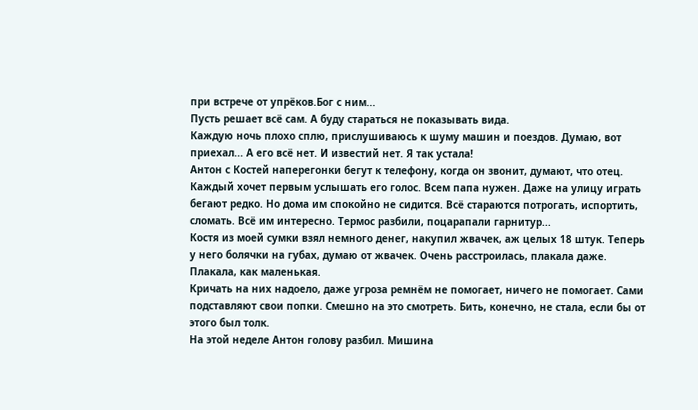при встрече от упрёков.Бог с ним...
Пусть решает всё сам. А буду стараться не показывать вида.
Каждую ночь плохо сплю, прислушиваюсь к шуму машин и поездов. Думаю, вот приехал... А его всё нет. И известий нет. Я так устала!
Антон с Костей наперегонки бегут к телефону, когда он звонит, думают, что отец. Каждый хочет первым услышать его голос. Всем папа нужен. Даже на улицу играть бегают редко. Но дома им спокойно не сидится. Всё стараются потрогать, испортить, сломать. Всё им интересно. Термос разбили, поцарапали гарнитур...
Костя из моей сумки взял немного денег, накупил жвачек, аж целых 18 штук. Теперь у него болячки на губах, думаю от жвачек. Очень расстроилась, плакала даже. Плакала, как маленькая.
Кричать на них надоело, даже угроза ремнём не помогает, ничего не помогает. Сами подставляют свои попки. Смешно на это смотреть. Бить, конечно, не стала, если бы от этого был толк.
На этой неделе Антон голову разбил. Мишина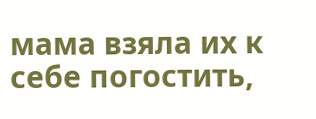мама взяла их к себе погостить,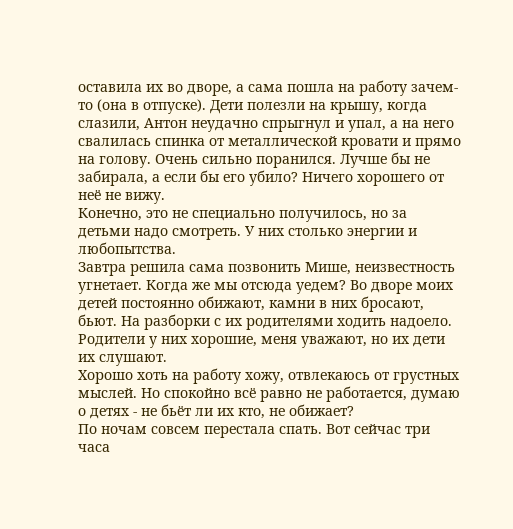оставила их во дворе, а сама пошла на работу зачем-то (она в отпуске). Дети полезли на крышу, когда слазили, Антон неудачно спрыгнул и упал, а на него свалилась спинка от металлической кровати и прямо на голову. Очень сильно поранился. Лучше бы не забирала, а если бы его убило? Ничего хорошего от неё не вижу.
Конечно, это не специально получилось, но за детьми надо смотреть. У них столько энергии и любопытства.
Завтра решила сама позвонить Мише, неизвестность угнетает. Когда же мы отсюда уедем? Во дворе моих детей постоянно обижают, камни в них бросают, бьют. На разборки с их родителями ходить надоело. Родители у них хорошие, меня уважают, но их дети их слушают.
Хорошо хоть на работу хожу, отвлекаюсь от грустных мыслей. Но спокойно всё равно не работается, думаю о детях - не бьёт ли их кто, не обижает?
По ночам совсем перестала спать. Вот сейчас три часа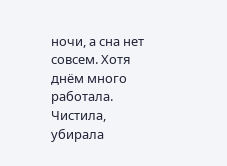ночи, а сна нет совсем. Хотя днём много работала. Чистила, убирала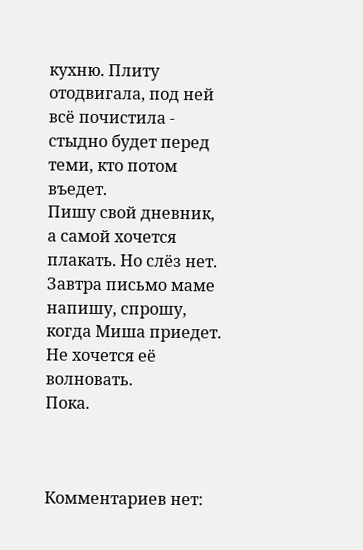кухню. Плиту отодвигала, под ней всё почистила - стыдно будет перед теми, кто потом въедет.
Пишу свой дневник, а самой хочется плакать. Но слёз нет. Завтра письмо маме напишу, спрошу, когда Миша приедет. Не хочется её волновать.
Пока.



Комментариев нет: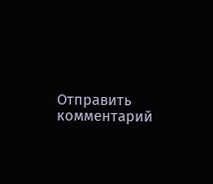Отправить комментарий